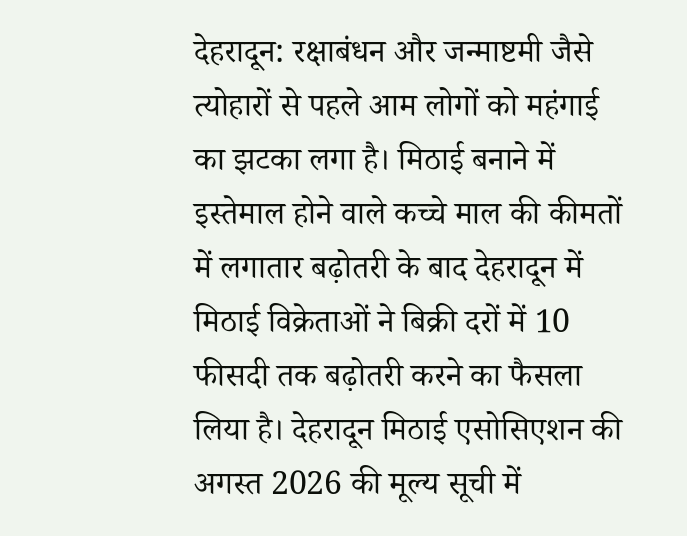देहरादून: रक्षाबंधन और जन्माष्टमी जैसे त्योहारों से पहले आम लोगों को महंगाई का झटका लगा है। मिठाई बनाने में इस्तेमाल होने वाले कच्चे माल की कीमतों में लगातार बढ़ोतरी के बाद देहरादून में मिठाई विक्रेताओं ने बिक्री दरों में 10 फीसदी तक बढ़ोतरी करने का फैसला लिया है। देहरादून मिठाई एसोसिएशन की अगस्त 2026 की मूल्य सूची में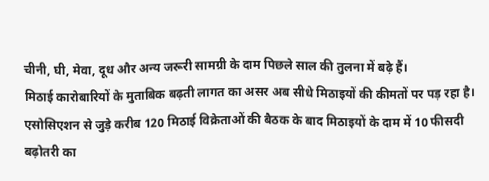चीनी, घी, मेवा, दूध और अन्य जरूरी सामग्री के दाम पिछले साल की तुलना में बढ़े हैं।
मिठाई कारोबारियों के मुताबिक बढ़ती लागत का असर अब सीधे मिठाइयों की कीमतों पर पड़ रहा है। एसोसिएशन से जुड़े करीब 120 मिठाई विक्रेताओं की बैठक के बाद मिठाइयों के दाम में 10 फीसदी बढ़ोतरी का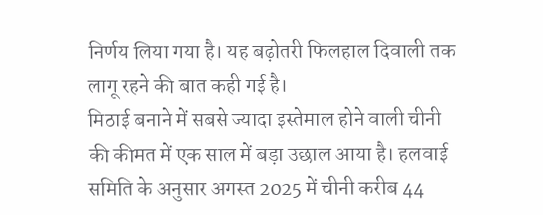निर्णय लिया गया है। यह बढ़ोतरी फिलहाल दिवाली तक लागू रहने की बात कही गई है।
मिठाई बनाने में सबसे ज्यादा इस्तेमाल होने वाली चीनी की कीमत में एक साल में बड़ा उछाल आया है। हलवाई समिति के अनुसार अगस्त 2025 में चीनी करीब 44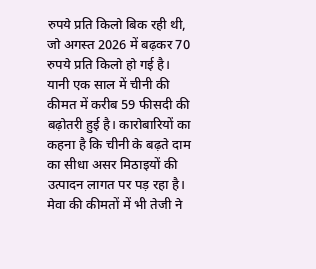रुपये प्रति किलो बिक रही थी, जो अगस्त 2026 में बढ़कर 70 रुपये प्रति किलो हो गई है।
यानी एक साल में चीनी की कीमत में करीब 59 फीसदी की बढ़ोतरी हुई है। कारोबारियों का कहना है कि चीनी के बढ़ते दाम का सीधा असर मिठाइयों की उत्पादन लागत पर पड़ रहा है।
मेवा की कीमतों में भी तेजी ने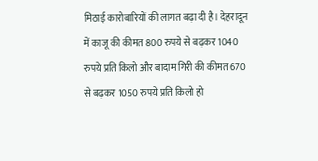मिठाई कारोबारियों की लागत बढ़ा दी है। देहरादून में काजू की कीमत 800 रुपये से बढ़कर 1040 रुपये प्रति किलो और बादाम गिरी की कीमत 670 से बढ़कर 1050 रुपये प्रति किलो हो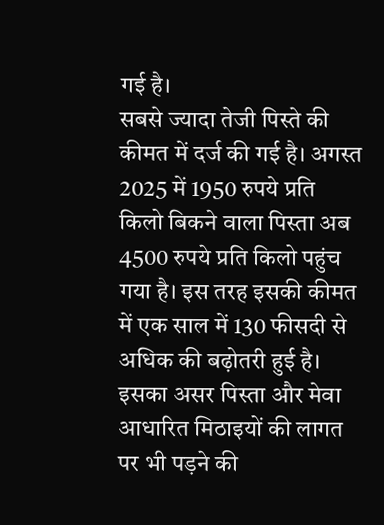गई है।
सबसे ज्यादा तेजी पिस्ते की कीमत में दर्ज की गई है। अगस्त 2025 में 1950 रुपये प्रति किलो बिकने वाला पिस्ता अब 4500 रुपये प्रति किलो पहुंच गया है। इस तरह इसकी कीमत में एक साल में 130 फीसदी से अधिक की बढ़ोतरी हुई है। इसका असर पिस्ता और मेवा आधारित मिठाइयों की लागत पर भी पड़ने की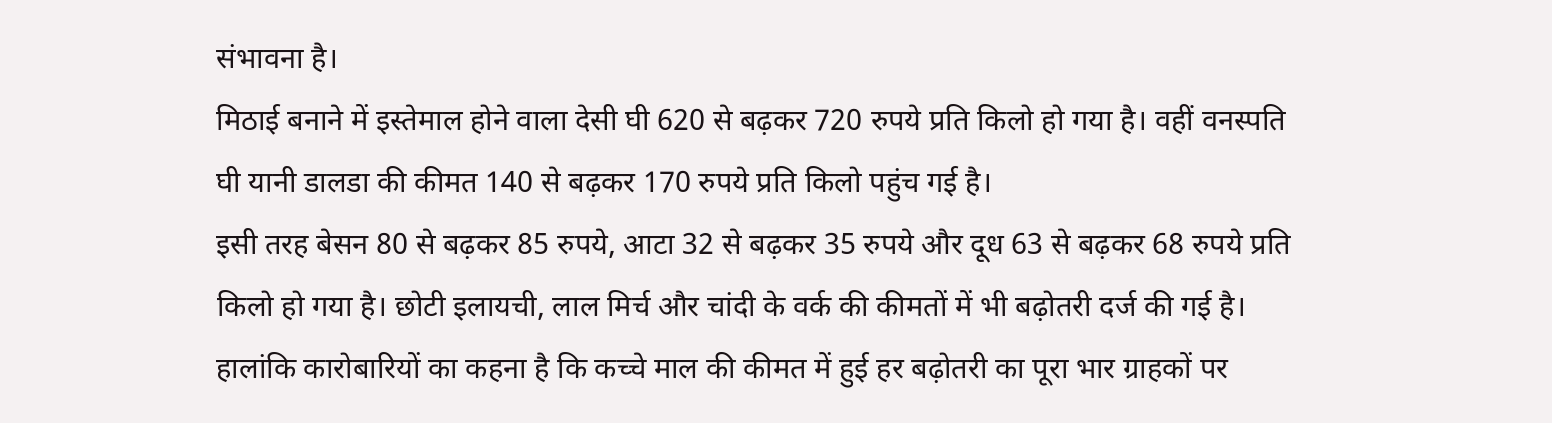संभावना है।
मिठाई बनाने में इस्तेमाल होने वाला देसी घी 620 से बढ़कर 720 रुपये प्रति किलो हो गया है। वहीं वनस्पति घी यानी डालडा की कीमत 140 से बढ़कर 170 रुपये प्रति किलो पहुंच गई है।
इसी तरह बेसन 80 से बढ़कर 85 रुपये, आटा 32 से बढ़कर 35 रुपये और दूध 63 से बढ़कर 68 रुपये प्रति किलो हो गया है। छोटी इलायची, लाल मिर्च और चांदी के वर्क की कीमतों में भी बढ़ोतरी दर्ज की गई है।
हालांकि कारोबारियों का कहना है कि कच्चे माल की कीमत में हुई हर बढ़ोतरी का पूरा भार ग्राहकों पर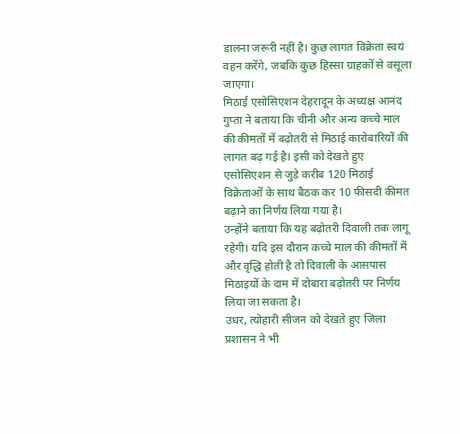डालना जरूरी नहीं है। कुछ लागत विक्रेता स्वयं वहन करेंगे, जबकि कुछ हिस्सा ग्राहकों से वसूला जाएगा।
मिठाई एसोसिएशन देहरादून के अध्यक्ष आनंद गुप्ता ने बताया कि चीनी और अन्य कच्चे माल की कीमतों में बढ़ोतरी से मिठाई कारोबारियों की लागत बढ़ गई है। इसी को देखते हुए एसोसिएशन से जुड़े करीब 120 मिठाई विक्रेताओं के साथ बैठक कर 10 फीसदी कीमत बढ़ाने का निर्णय लिया गया है।
उन्होंने बताया कि यह बढ़ोतरी दिवाली तक लागू रहेगी। यदि इस दौरान कच्चे माल की कीमतों में और वृद्धि होती है तो दिवाली के आसपास मिठाइयों के दाम में दोबारा बढ़ोतरी पर निर्णय लिया जा सकता है।
उधर, त्योहारी सीजन को देखते हुए जिला प्रशासन ने भी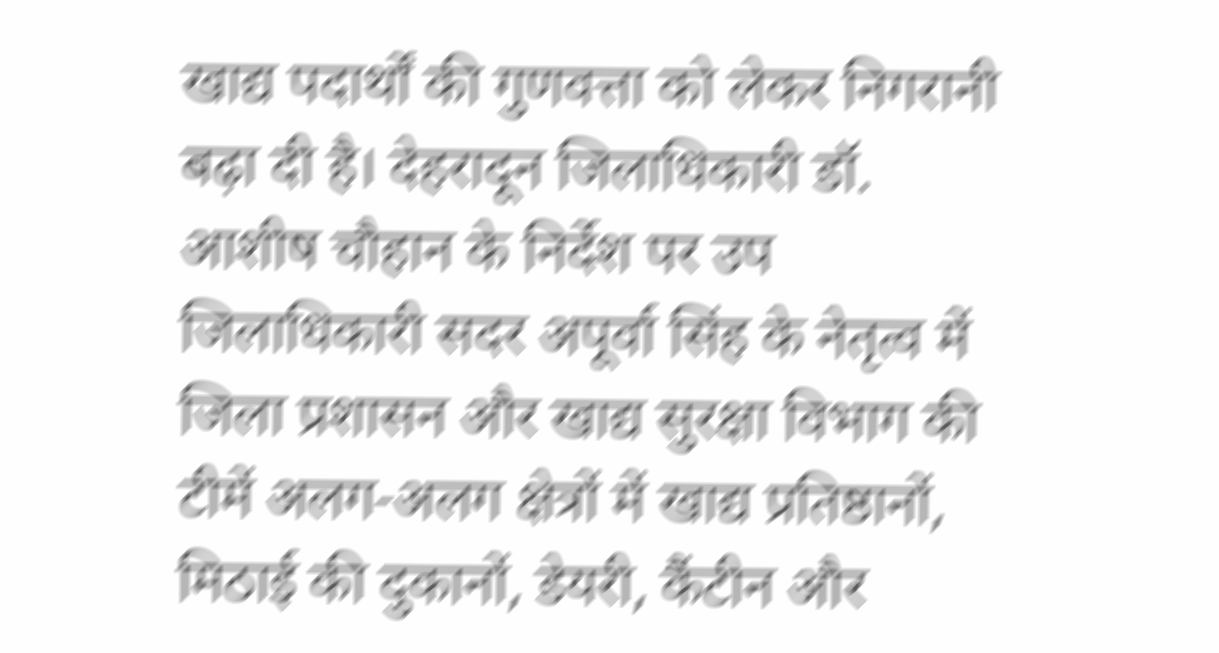खाद्य पदार्थों की गुणवत्ता को लेकर निगरानी बढ़ा दी है। देहरादून जिलाधिकारी डॉ. आशीष चौहान के निर्देश पर उप जिलाधिकारी सदर अपूर्वा सिंह के नेतृत्व में जिला प्रशासन और खाद्य सुरक्षा विभाग की टीमें अलग-अलग क्षेत्रों में खाद्य प्रतिष्ठानों, मिठाई की दुकानों, डेयरी, कैंटीन और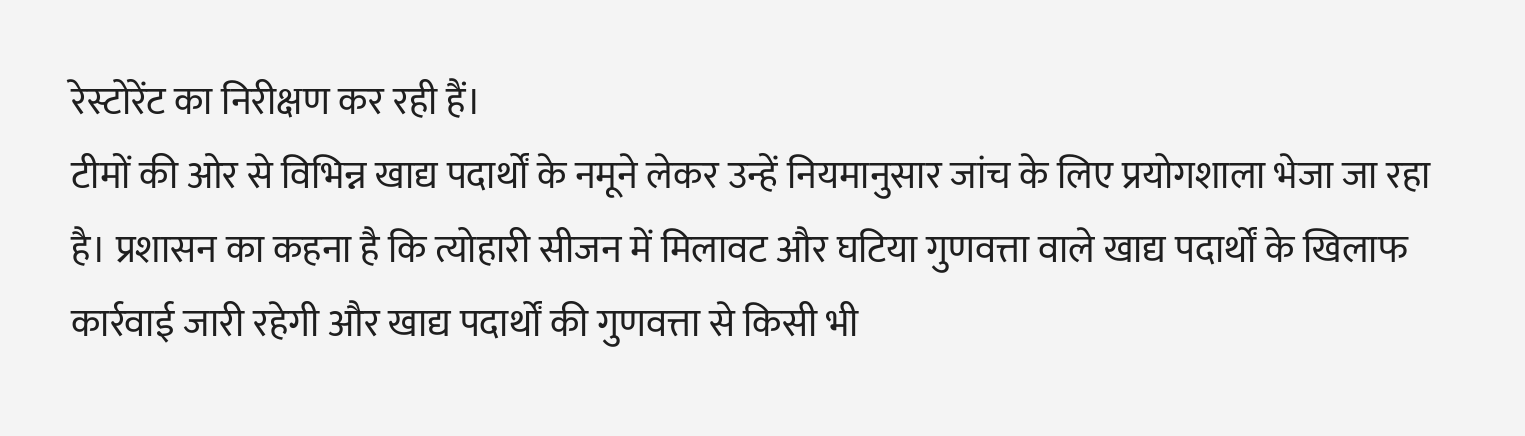रेस्टोरेंट का निरीक्षण कर रही हैं।
टीमों की ओर से विभिन्न खाद्य पदार्थों के नमूने लेकर उन्हें नियमानुसार जांच के लिए प्रयोगशाला भेजा जा रहा है। प्रशासन का कहना है कि त्योहारी सीजन में मिलावट और घटिया गुणवत्ता वाले खाद्य पदार्थों के खिलाफ कार्रवाई जारी रहेगी और खाद्य पदार्थों की गुणवत्ता से किसी भी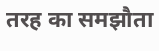तरह का समझौता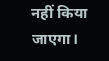नहीं किया जाएगा।